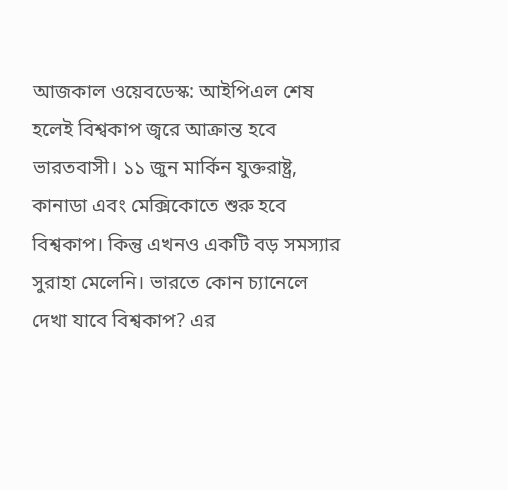আজকাল ওয়েবডেস্ক: আইপিএল শেষ হলেই বিশ্বকাপ জ্বরে আক্রান্ত হবে ভারতবাসী। ১১ জুন মার্কিন যুক্তরাষ্ট্র, কানাডা এবং মেক্সিকোতে শুরু হবে বিশ্বকাপ। কিন্তু এখনও একটি বড় সমস্যার সুরাহা মেলেনি। ভারতে কোন চ্যানেলে দেখা যাবে বিশ্বকাপ? এর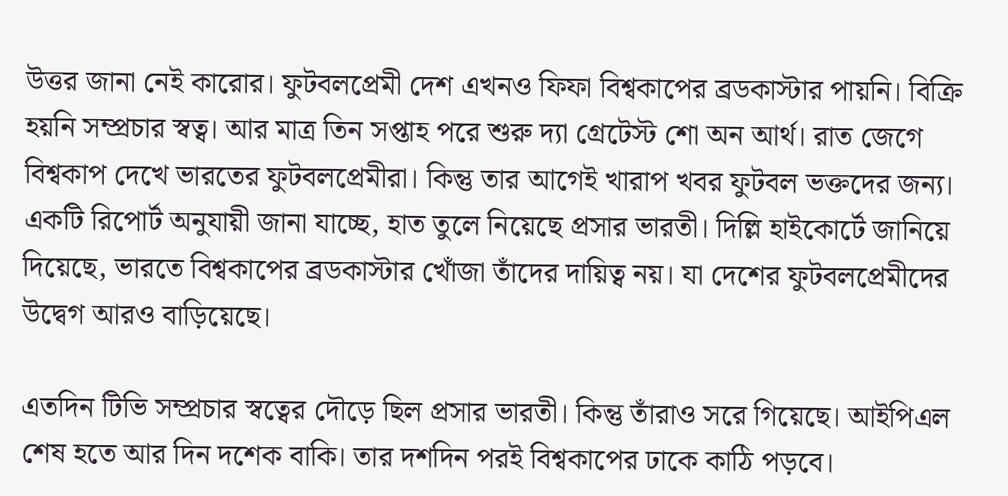উত্তর জানা নেই কারোর। ফুটবলপ্রেমী দেশ এখনও ফিফা বিশ্বকাপের ব্রডকাস্টার পায়নি। বিক্রি হয়নি সম্প্রচার স্বত্ব। আর মাত্র তিন সপ্তাহ পরে শুরু দ্যা গ্রেটেস্ট শো অন আর্থ। রাত জেগে বিশ্বকাপ দেখে ভারতের ফুটবলপ্রেমীরা। কিন্তু তার আগেই খারাপ খবর ফুটবল ভক্তদের জন্য। একটি রিপোর্ট অনুযায়ী জানা যাচ্ছে, হাত তুলে নিয়েছে প্রসার ভারতী। দিল্লি হাইকোর্টে জানিয়ে দিয়েছে, ভারতে বিশ্বকাপের ব্রডকাস্টার খোঁজা তাঁদের দায়িত্ব নয়। যা দেশের ফুটবলপ্রেমীদের উদ্বেগ আরও বাড়িয়েছে।

এতদিন টিভি সম্প্রচার স্বত্বের দৌড়ে ছিল প্রসার ভারতী। কিন্তু তাঁরাও সরে গিয়েছে। আইপিএল শেষ হতে আর দিন দশেক বাকি। তার দশদিন পরই বিশ্বকাপের ঢাকে কাঠি পড়বে।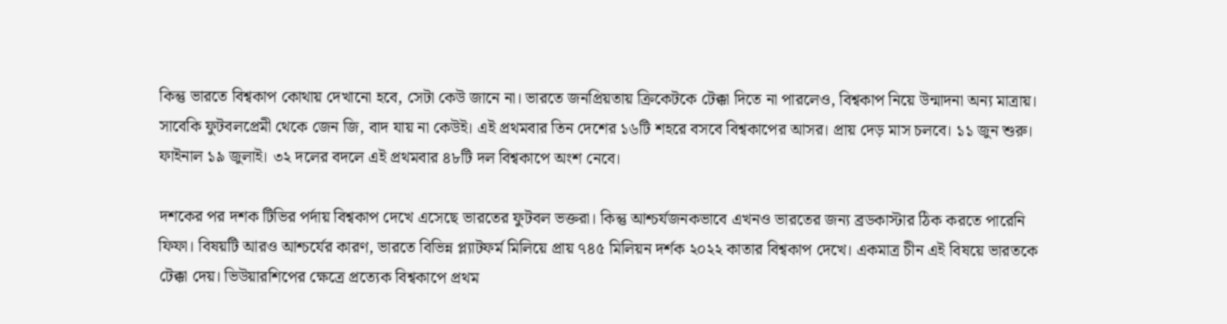কিন্তু ভারতে বিশ্বকাপ কোথায় দেখানো হবে, সেটা কেউ জানে না। ভারতে জনপ্রিয়তায় ক্রিকেটকে টেক্কা দিতে না পারলেও, বিশ্বকাপ নিয়ে উন্মাদনা অন্য মাত্রায়। সাবেকি ফুটবলপ্রেমী থেকে জেন জি, বাদ যায় না কেউই। এই প্রথমবার তিন দেশের ১৬টি শহরে বসবে বিশ্বকাপের আসর। প্রায় দেড় মাস চলবে। ১১ জুন শুরু। ফাইনাল ১৯ জুলাই। ৩২ দলের বদলে এই প্রথমবার ৪৮টি দল বিশ্বকাপে অংশ নেবে।

দশকের পর দশক টিভির পর্দায় বিশ্বকাপ দেখে এসেছে ভারতের ফুটবল ভক্তরা। কিন্তু আশ্চর্যজনকভাবে এখনও ভারতের জন্য ব্রডকাস্টার ঠিক করতে পারেনি ফিফা। বিষয়টি আরও আশ্চর্যের কারণ, ভারতে বিভিন্ন প্ল্যাটফর্ম মিলিয়ে প্রায় ৭৪৫ মিলিয়ন দর্শক ২০২২ কাতার বিশ্বকাপ দেখে। একমাত্র চীন এই বিষয়ে ভারতকে টেক্কা দেয়। ভিউয়ারশিপের ক্ষেত্রে প্রত্যেক বিশ্বকাপে প্রথম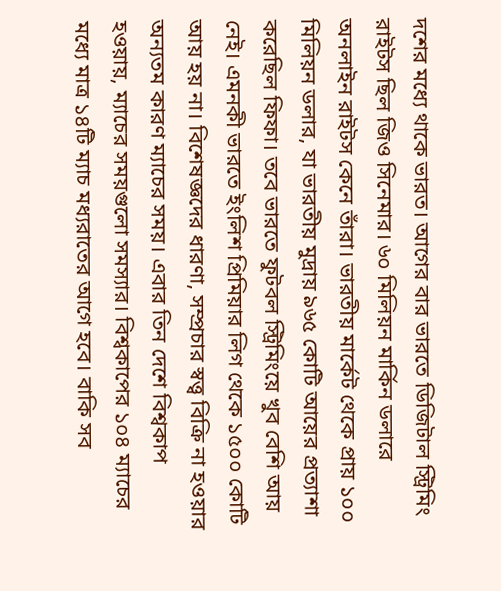দশের মধ্যে থাকে ভারত। আগের বার ভারতে ডিজিটাল স্ট্রিমিং রাইটস ছিল জিও সিনেমার। ৬০ মিলিয়ন মার্কিন ডলারে অনলাইন রাইটস কেনে তাঁরা। ভারতীয় মার্কেট থেকে প্রায় ১০০ মিলিয়ন ডলার, যা ভারতীয় মুদ্রায় ৯৬৫ কোটি আয়ের প্রত্যাশা করেছিল ফিফা। তবে ভারতে ফুটবল স্ট্রিমিংয়ে খুব বেশি আয় নেই। এমনকী ভারতে ইংলিশ প্রিমিয়ার লিগ থেকে ১৫০০ কোটি আয় হয় না। বিশেষজ্ঞদের ধারণা, সম্প্রচার স্বত্ত্ব বিক্রি না হওয়ার অন্যতম কারণ ম্যাচের সময়। এবার তিন দেশে বিশ্বকাপ হওয়ায়, ম্যাচের সময়গুলো সমস্যার। বিশ্বকাপের ১০৪ ম্যাচের মধ্যে মাত্র ১৪টি ম্যাচ মধ্যরাতের আগে হবে। বাকি সব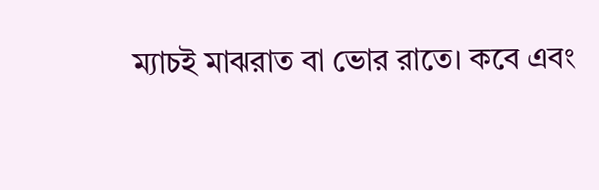ম্যাচই মাঝরাত বা ভোর রাতে। কবে এবং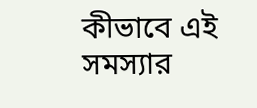কীভাবে এই সমস্যার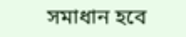সমাধান হবে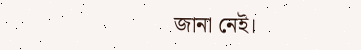জানা নেই।